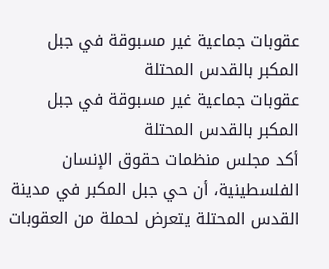عقوبات جماعية غير مسبوقة في جبل المكبر بالقدس المحتلة
عقوبات جماعية غير مسبوقة في جبل المكبر بالقدس المحتلة
أكد مجلس منظمات حقوق الإنسان الفلسطينية، أن حي جبل المكبر في مدينة القدس المحتلة يتعرض لحملة من العقوبات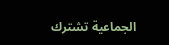الجماعية تشترك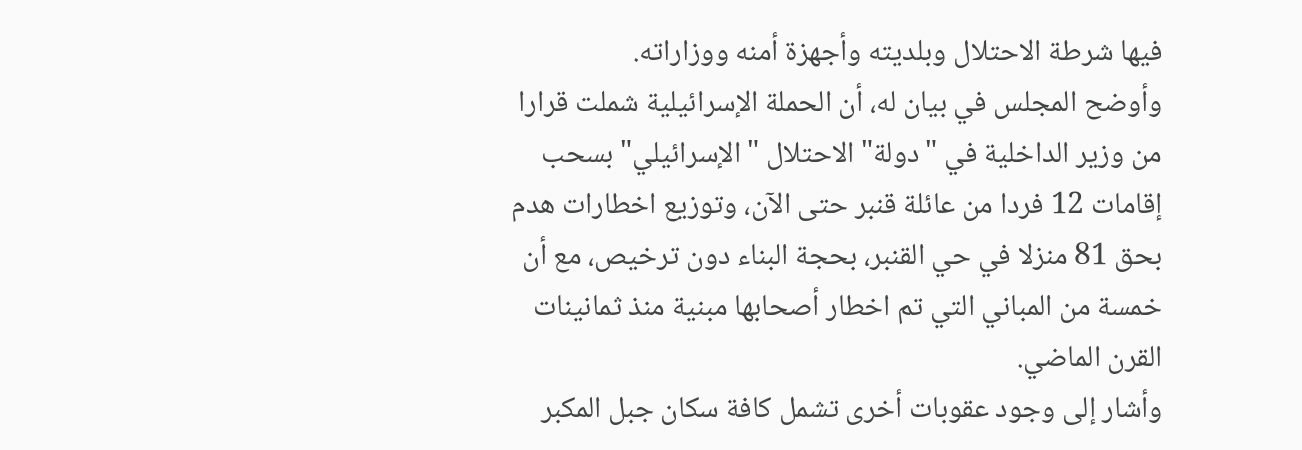فيها شرطة الاحتلال وبلديته وأجهزة أمنه ووزاراته.
وأوضح المجلس في بيان له، أن الحملة الإسرائيلية شملت قرارا من وزير الداخلية في "دولة" الاحتلال "الإسرائيلي" بسحب إقامات 12 فردا من عائلة قنبر حتى الآن، وتوزيع اخطارات هدم بحق 81 منزلا في حي القنبر، بحجة البناء دون ترخيص، مع أن خمسة من المباني التي تم اخطار أصحابها مبنية منذ ثمانينات القرن الماضي.
وأشار إلى وجود عقوبات أخرى تشمل كافة سكان جبل المكبر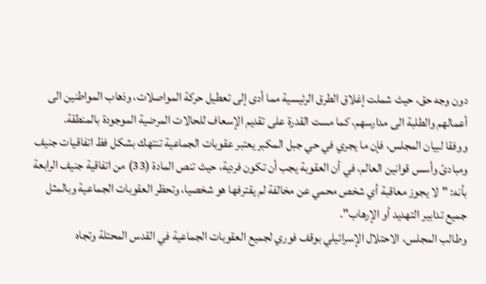دون وجه حق، حيث شملت إغلاق الطرق الرئيسية مما أدى إلى تعطيل حركة المواصلات، وذهاب المواطنين الى أعمالهم والطلبة الى مدارسهم، كما مست القدرة على تقديم الإسعاف للحالات المرضية الموجودة بالمنطقة.
ووفقا لبيان المجلس، فإن ما يجري في حي جبل المكبر يعتبر عقوبات الجماعية تنتهك بشكل فظ اتفاقيات جنيف ومبادئ وأسس قوانين العالم، في أن العقوبة يجب أن تكون فردية، حيث تنص المادة (33) من اتفاقية جنيف الرابعة بأنه: "لا يجوز معاقبة أي شخص محمي عن مخالفة لم يقترفها هو شخصيا، وتحظر العقوبات الجماعية وبالمثل جميع تدابير التهديد أو الإرهاب".
وطالب المجلس، الاحتلال الإسرائيلي بوقف فوري لجميع العقوبات الجماعية في القدس المحتلة وتجاه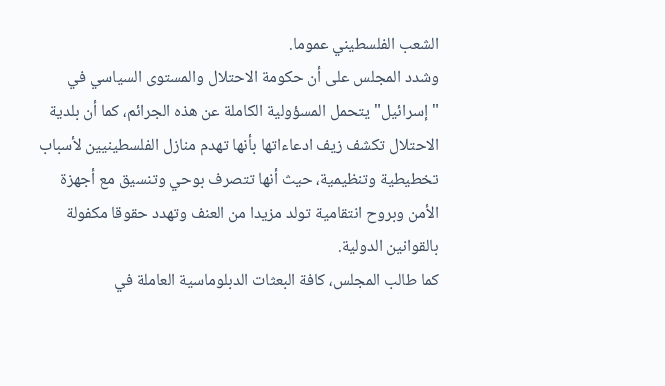الشعب الفلسطيني عموما.
وشدد المجلس على أن حكومة الاحتلال والمستوى السياسي في "إسرائيل" يتحمل المسؤولية الكاملة عن هذه الجرائم، كما أن بلدية الاحتلال تكشف زيف ادعاءاتها بأنها تهدم منازل الفلسطينيين لأسباب تخطيطية وتنظيمية، حيث أنها تتصرف بوحي وتنسيق مع أجهزة الأمن وبروح انتقامية تولد مزيدا من العنف وتهدد حقوقا مكفولة بالقوانين الدولية.
كما طالب المجلس، كافة البعثات الدبلوماسية العاملة في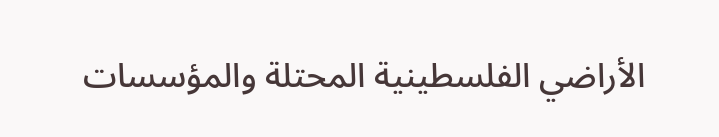الأراضي الفلسطينية المحتلة والمؤسسات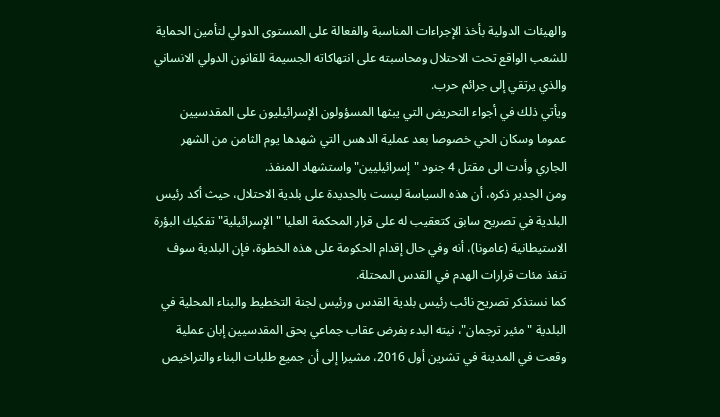والهيئات الدولية بأخذ الإجراءات المناسبة والفعالة على المستوى الدولي لتأمين الحماية للشعب الواقع تحت الاحتلال ومحاسبته على انتهاكاته الجسيمة للقانون الدولي الانساني والذي يرتقي إلى جرائم حرب.
ويأتي ذلك في أجواء التحريض التي يبثها المسؤولون الإسرائيليون على المقدسيين عموما وسكان الحي خصوصا بعد عملية الدهس التي شهدها يوم الثامن من الشهر الجاري وأدت الى مقتل 4 جنود "إسرائيليين" واستشهاد المنفذ.
ومن الجدير ذكره، أن هذه السياسة ليست بالجديدة على بلدية الاحتلال، حيث أكد رئيس البلدية في تصريح سابق كتعقيب له على قرار المحكمة العليا "الإسرائيلية" تفكيك البؤرة الاستيطانية (عامونا)، أنه وفي حال إقدام الحكومة على هذه الخطوة، فإن البلدية سوف تنفذ مئات قرارات الهدم في القدس المحتلة.
كما نستذكر تصريح نائب رئيس بلدية القدس ورئيس لجنة التخطيط والبناء المحلية في البلدية "مئير ترجمان"، نيته البدء بفرض عقاب جماعي بحق المقدسيين إبان عملية وقعت في المدينة في تشرين أول 2016، مشيرا إلى أن جميع طلبات البناء والتراخيص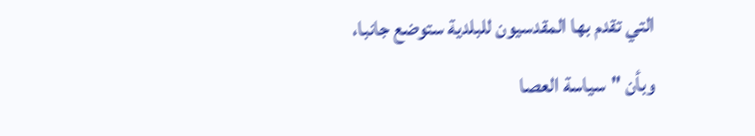التي تقدم بها المقدسيون للبلدية ستوضع جانبا، وبأن "سياسة العصا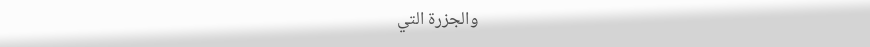والجزرة التي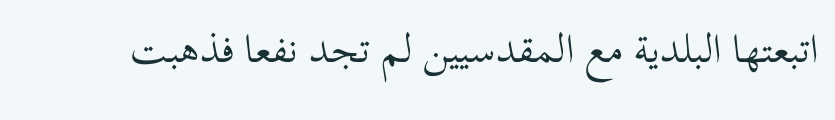اتبعتها البلدية مع المقدسيين لم تجد نفعا فذهبت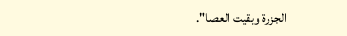الجزرة وبقيت العصا".